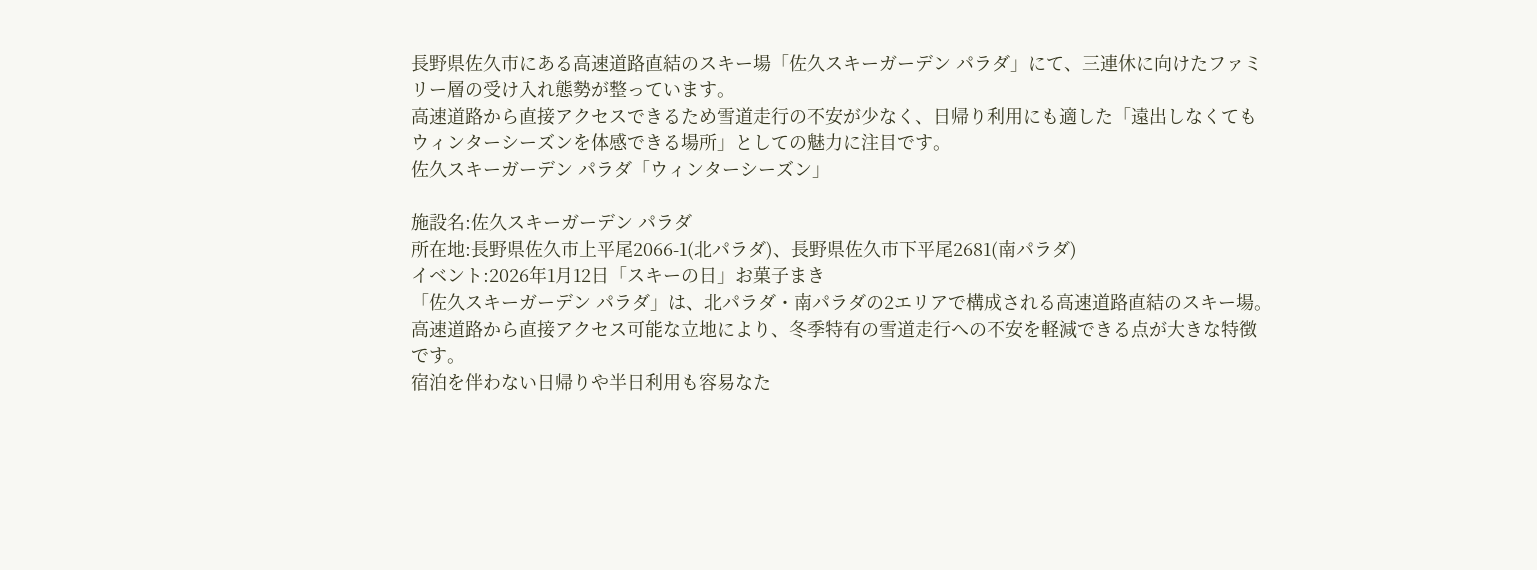長野県佐久市にある高速道路直結のスキー場「佐久スキーガーデン パラダ」にて、三連休に向けたファミリー層の受け入れ態勢が整っています。
高速道路から直接アクセスできるため雪道走行の不安が少なく、日帰り利用にも適した「遠出しなくてもウィンターシーズンを体感できる場所」としての魅力に注目です。
佐久スキーガーデン パラダ「ウィンターシーズン」

施設名:佐久スキーガーデン パラダ
所在地:長野県佐久市上平尾2066-1(北パラダ)、長野県佐久市下平尾2681(南パラダ)
イベント:2026年1月12日「スキーの日」お菓子まき
「佐久スキーガーデン パラダ」は、北パラダ・南パラダの2エリアで構成される高速道路直結のスキー場。
高速道路から直接アクセス可能な立地により、冬季特有の雪道走行への不安を軽減できる点が大きな特徴です。
宿泊を伴わない日帰りや半日利用も容易なた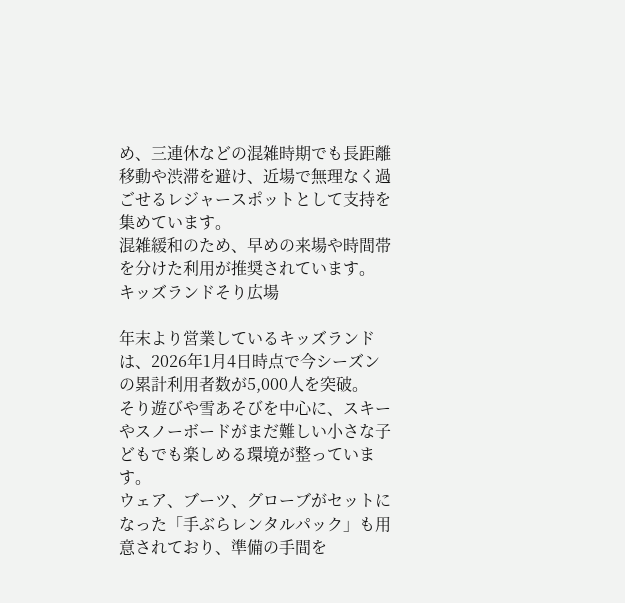め、三連休などの混雑時期でも長距離移動や渋滞を避け、近場で無理なく過ごせるレジャースポットとして支持を集めています。
混雑緩和のため、早めの来場や時間帯を分けた利用が推奨されています。
キッズランドそり広場

年末より営業しているキッズランドは、2026年1月4日時点で今シーズンの累計利用者数が5,000人を突破。
そり遊びや雪あそびを中心に、スキーやスノーボードがまだ難しい小さな子どもでも楽しめる環境が整っています。
ウェア、ブーツ、グローブがセットになった「手ぶらレンタルパック」も用意されており、準備の手間を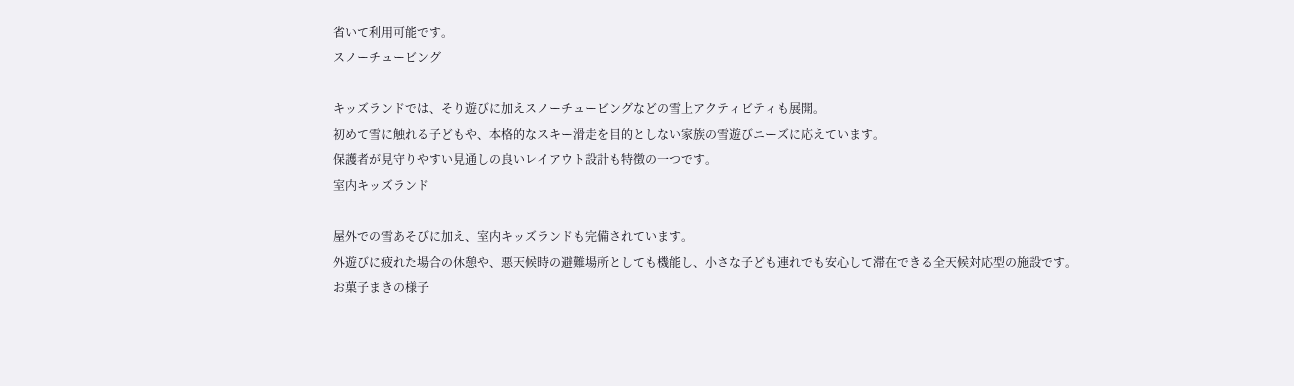省いて利用可能です。
スノーチュービング

キッズランドでは、そり遊びに加えスノーチュービングなどの雪上アクティビティも展開。
初めて雪に触れる子どもや、本格的なスキー滑走を目的としない家族の雪遊びニーズに応えています。
保護者が見守りやすい見通しの良いレイアウト設計も特徴の一つです。
室内キッズランド

屋外での雪あそびに加え、室内キッズランドも完備されています。
外遊びに疲れた場合の休憩や、悪天候時の避難場所としても機能し、小さな子ども連れでも安心して滞在できる全天候対応型の施設です。
お菓子まきの様子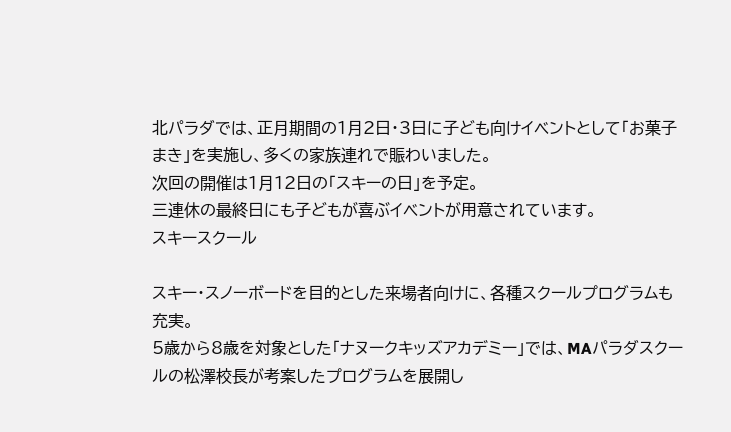北パラダでは、正月期間の1月2日・3日に子ども向けイベントとして「お菓子まき」を実施し、多くの家族連れで賑わいました。
次回の開催は1月12日の「スキーの日」を予定。
三連休の最終日にも子どもが喜ぶイベントが用意されています。
スキースクール

スキー・スノーボードを目的とした来場者向けに、各種スクールプログラムも充実。
5歳から8歳を対象とした「ナヌークキッズアカデミー」では、MAパラダスクールの松澤校長が考案したプログラムを展開し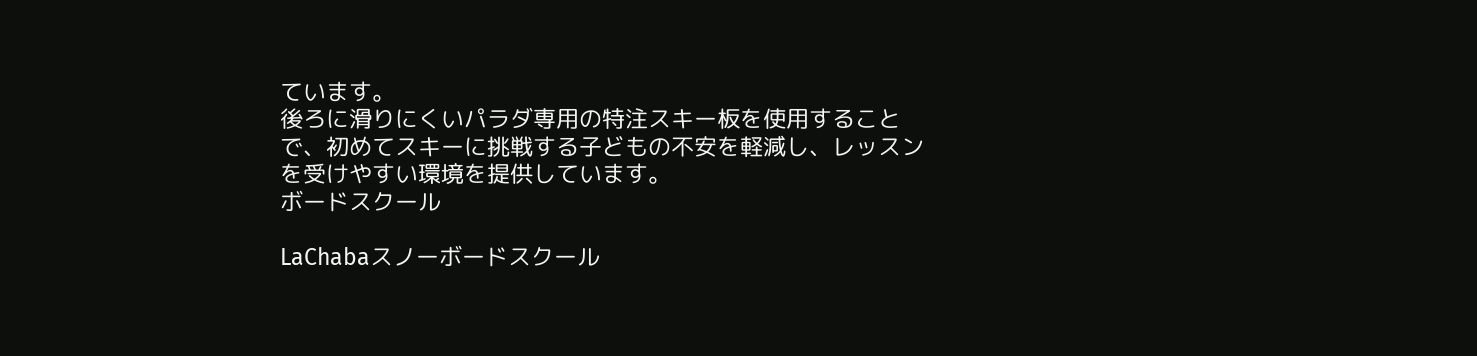ています。
後ろに滑りにくいパラダ専用の特注スキー板を使用することで、初めてスキーに挑戦する子どもの不安を軽減し、レッスンを受けやすい環境を提供しています。
ボードスクール

LaChabaスノーボードスクール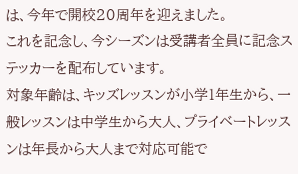は、今年で開校20周年を迎えました。
これを記念し、今シーズンは受講者全員に記念ステッカーを配布しています。
対象年齢は、キッズレッスンが小学1年生から、一般レッスンは中学生から大人、プライベートレッスンは年長から大人まで対応可能で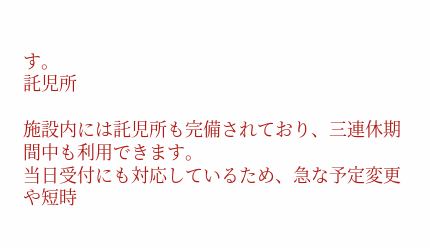す。
託児所

施設内には託児所も完備されており、三連休期間中も利用できます。
当日受付にも対応しているため、急な予定変更や短時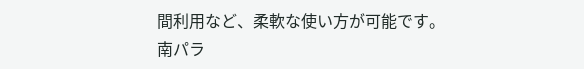間利用など、柔軟な使い方が可能です。
南パラ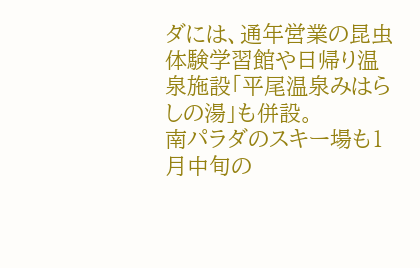ダには、通年営業の昆虫体験学習館や日帰り温泉施設「平尾温泉みはらしの湯」も併設。
南パラダのスキー場も1月中旬の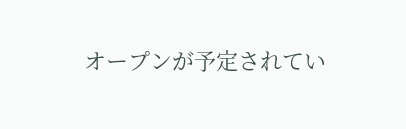オープンが予定されてい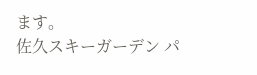ます。
佐久スキーガーデン パ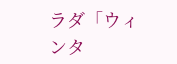ラダ「ウィンタ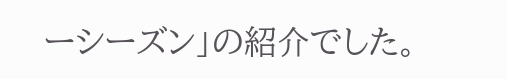ーシーズン」の紹介でした。